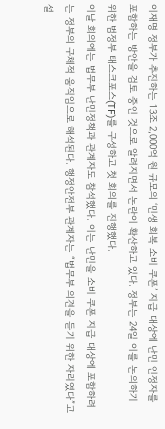이재명 정부가 추진하는 13조 2,000억 원 규모의 ‘민생 회복 소비 쿠폰’ 지급 대상에 난민 인정자를 포함하는 방안을 검토 중인 것으로 알려지면서 논란이 확산하고 있다. 정부는 24일 이를 논의하기 위한 범정부 태스크포스(TF)를 구성하고 첫 회의를 진행했다.
이날 회의에는 법무부 난민정책과 관계자도 참석했다. 이는 난민을 소비 쿠폰 지급 대상에 포함하려는 정부의 구체적 움직임으로 해석된다. 행정안전부 관계자는 “법무부 의견을 듣기 위한 자리였다”고 설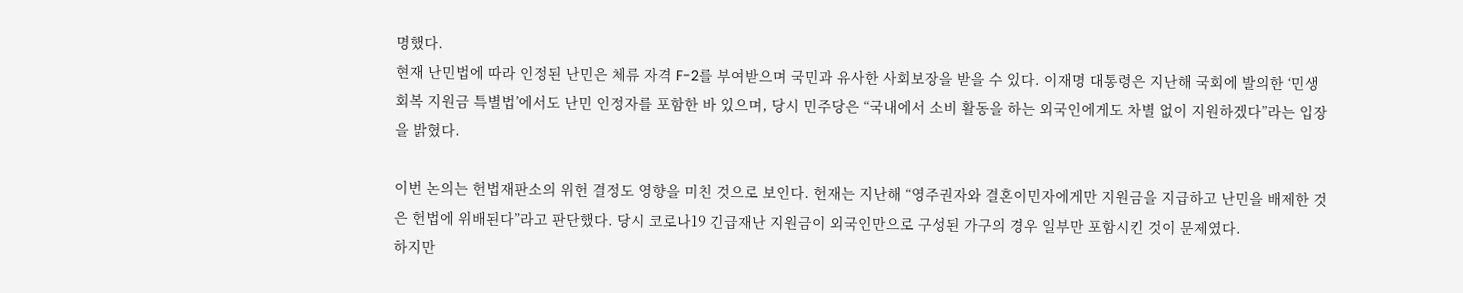명했다.
현재 난민법에 따라 인정된 난민은 체류 자격 F-2를 부여받으며 국민과 유사한 사회보장을 받을 수 있다. 이재명 대통령은 지난해 국회에 발의한 ‘민생 회복 지원금 특별법’에서도 난민 인정자를 포함한 바 있으며, 당시 민주당은 “국내에서 소비 활동을 하는 외국인에게도 차별 없이 지원하겠다”라는 입장을 밝혔다.

이번 논의는 헌법재판소의 위헌 결정도 영향을 미친 것으로 보인다. 헌재는 지난해 “영주권자와 결혼이민자에게만 지원금을 지급하고 난민을 배제한 것은 헌법에 위배된다”라고 판단했다. 당시 코로나19 긴급재난 지원금이 외국인만으로 구성된 가구의 경우 일부만 포함시킨 것이 문제였다.
하지만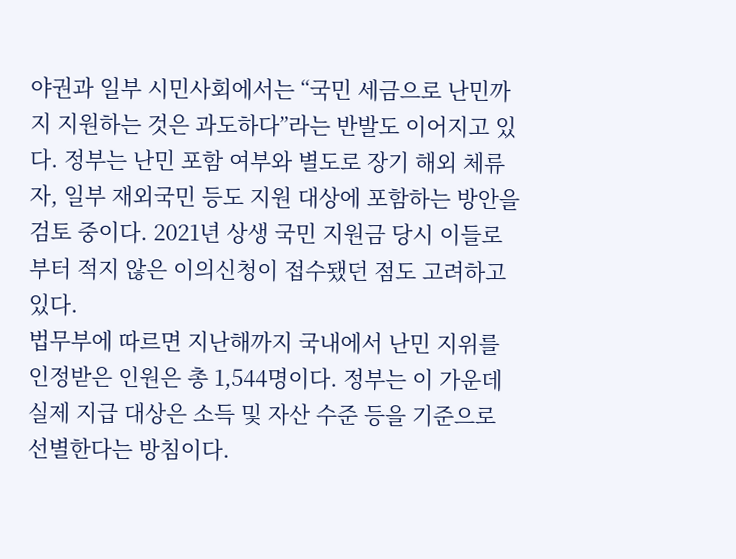야권과 일부 시민사회에서는 “국민 세금으로 난민까지 지원하는 것은 과도하다”라는 반발도 이어지고 있다. 정부는 난민 포함 여부와 별도로 장기 해외 체류자, 일부 재외국민 등도 지원 대상에 포함하는 방안을 검토 중이다. 2021년 상생 국민 지원금 당시 이들로부터 적지 않은 이의신청이 접수됐던 점도 고려하고 있다.
법무부에 따르면 지난해까지 국내에서 난민 지위를 인정받은 인원은 총 1,544명이다. 정부는 이 가운데 실제 지급 대상은 소득 및 자산 수준 등을 기준으로 선별한다는 방침이다.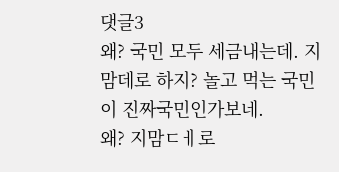댓글3
왜? 국민 모두 세금내는데. 지맘데로 하지? 놀고 먹는 국민이 진짜국민인가보네.
왜? 지맘ㄷㅔ로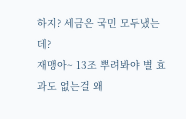하지? 세금은 국민 모두냈는데?
재맹아~ 13조 뿌려봐야 별 효과도 없는걸 왜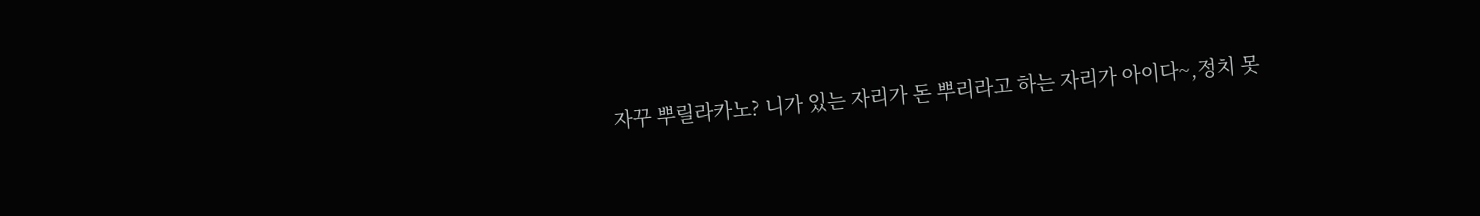자꾸 뿌릴라카노? 니가 있는 자리가 돈 뿌리라고 하는 자리가 아이다~,정치 못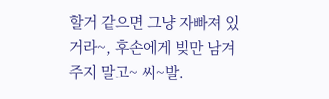할거 같으면 그냥 자빠져 있거라~, 후손에게 빚만 남겨주지 말고~ 씨~발.